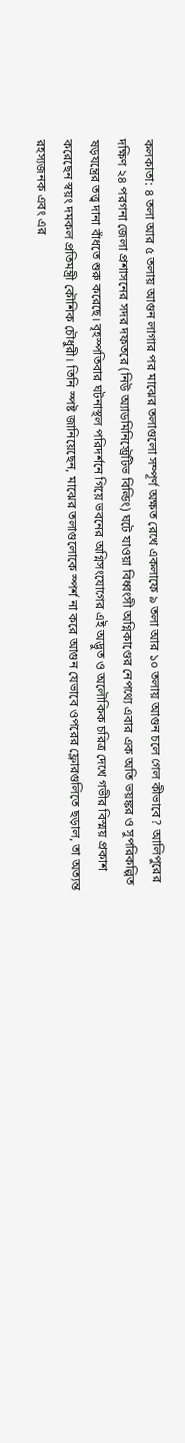কলকাতা: ৪ তলা আর ৫ তলায় আগুন লাগার পর মাঝের তলাগুলো সম্পূর্ণ অক্ষত রেখে একলাফে ৯ তলা আর ১০ তলায় আগুন চলে গেল কীভাবে? আলিপুরের দক্ষিণ ২৪ পরগনা জেলা প্রশাসনের সদর দফতরে (নিউ অ্যাডমিনিস্ট্রেটিভ বিল্ডিং) ঘটে যাওয়া বিধ্বংসী অগ্নিকাণ্ডের নেপথ্যে এবার এক অতি ভয়ঙ্কর ও সুপরিকল্পিত ষড়যন্ত্রের তত্ত্ব দানা বাঁধতে শুরু করেছে। বৃহস্পতিবার ঘটনাস্থল পরিদর্শনে গিয়ে ভবনের অগ্নিসংযোগের এই অদ্ভুত ও অলৌকিক চরিত্র দেখে গভীর বিস্ময় প্রকাশ করেছেন স্বয়ং দমকল প্রতিমন্ত্রী কৌশিক চৌধুরী। তিনি স্পষ্ট জানিয়েছেন, মাঝের তলাগুলোকে স্পর্শ না করে আগুন যেভাবে ওপরের ফ্লোরগুলিতে ছড়াল, তা অত্যন্ত রহস্যজনক এবং এর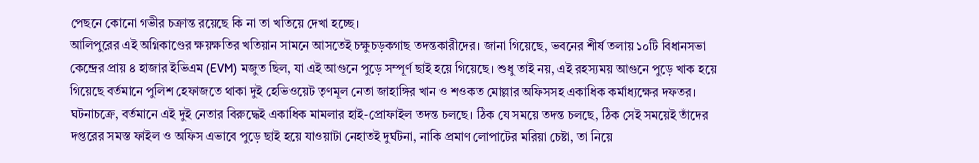পেছনে কোনো গভীর চক্রান্ত রয়েছে কি না তা খতিয়ে দেখা হচ্ছে।
আলিপুরের এই অগ্নিকাণ্ডের ক্ষয়ক্ষতির খতিয়ান সামনে আসতেই চক্ষুচড়কগাছ তদন্তকারীদের। জানা গিয়েছে, ভবনের শীর্ষ তলায় ১০টি বিধানসভা কেন্দ্রের প্রায় ৪ হাজার ইভিএম (EVM) মজুত ছিল, যা এই আগুনে পুড়ে সম্পূর্ণ ছাই হয়ে গিয়েছে। শুধু তাই নয়, এই রহস্যময় আগুনে পুড়ে খাক হয়ে গিয়েছে বর্তমানে পুলিশ হেফাজতে থাকা দুই হেভিওয়েট তৃণমূল নেতা জাহাঙ্গির খান ও শওকত মোল্লার অফিসসহ একাধিক কর্মাধ্যক্ষের দফতর। ঘটনাচক্রে, বর্তমানে এই দুই নেতার বিরুদ্ধেই একাধিক মামলার হাই-প্রোফাইল তদন্ত চলছে। ঠিক যে সময়ে তদন্ত চলছে, ঠিক সেই সময়েই তাঁদের দপ্তরের সমস্ত ফাইল ও অফিস এভাবে পুড়ে ছাই হয়ে যাওয়াটা নেহাতই দুর্ঘটনা, নাকি প্রমাণ লোপাটের মরিয়া চেষ্টা, তা নিয়ে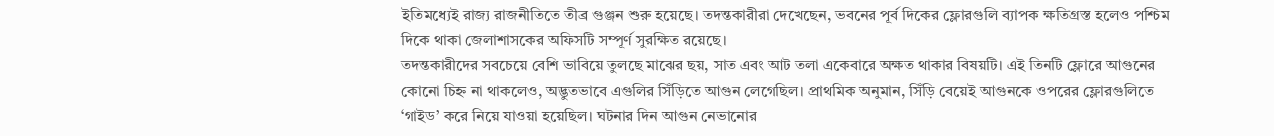ইতিমধ্যেই রাজ্য রাজনীতিতে তীব্র গুঞ্জন শুরু হয়েছে। তদন্তকারীরা দেখেছেন, ভবনের পূর্ব দিকের ফ্লোরগুলি ব্যাপক ক্ষতিগ্রস্ত হলেও পশ্চিম দিকে থাকা জেলাশাসকের অফিসটি সম্পূর্ণ সুরক্ষিত রয়েছে।
তদন্তকারীদের সবচেয়ে বেশি ভাবিয়ে তুলছে মাঝের ছয়, সাত এবং আট তলা একেবারে অক্ষত থাকার বিষয়টি। এই তিনটি ফ্লোরে আগুনের কোনো চিহ্ন না থাকলেও, অদ্ভুতভাবে এগুলির সিঁড়িতে আগুন লেগেছিল। প্রাথমিক অনুমান, সিঁড়ি বেয়েই আগুনকে ওপরের ফ্লোরগুলিতে ‘গাইড’ করে নিয়ে যাওয়া হয়েছিল। ঘটনার দিন আগুন নেভানোর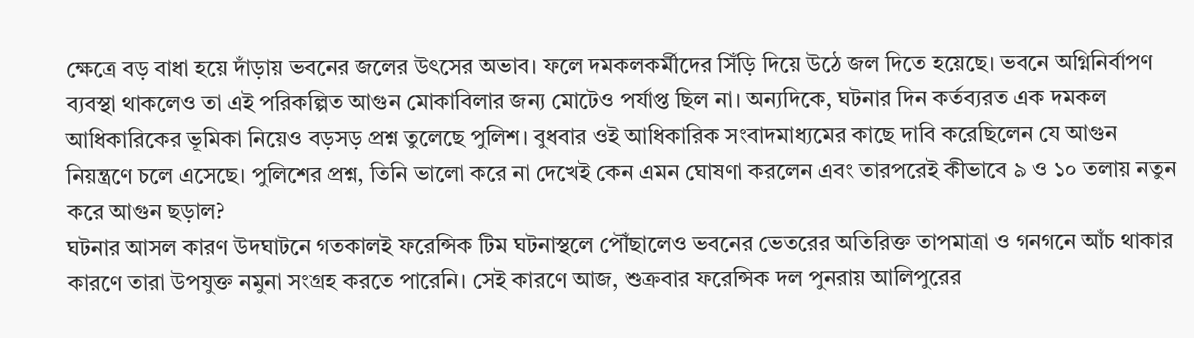ক্ষেত্রে বড় বাধা হয়ে দাঁড়ায় ভবনের জলের উৎসের অভাব। ফলে দমকলকর্মীদের সিঁড়ি দিয়ে উঠে জল দিতে হয়েছে। ভবনে অগ্নিনির্বাপণ ব্যবস্থা থাকলেও তা এই পরিকল্পিত আগুন মোকাবিলার জন্য মোটেও পর্যাপ্ত ছিল না। অন্যদিকে, ঘটনার দিন কর্তব্যরত এক দমকল আধিকারিকের ভূমিকা নিয়েও বড়সড় প্রশ্ন তুলেছে পুলিশ। বুধবার ওই আধিকারিক সংবাদমাধ্যমের কাছে দাবি করেছিলেন যে আগুন নিয়ন্ত্রণে চলে এসেছে। পুলিশের প্রশ্ন, তিনি ভালো করে না দেখেই কেন এমন ঘোষণা করলেন এবং তারপরেই কীভাবে ৯ ও ১০ তলায় নতুন করে আগুন ছড়াল?
ঘটনার আসল কারণ উদঘাটনে গতকালই ফরেন্সিক টিম ঘটনাস্থলে পৌঁছালেও ভবনের ভেতরের অতিরিক্ত তাপমাত্রা ও গনগনে আঁচ থাকার কারণে তারা উপযুক্ত নমুনা সংগ্রহ করতে পারেনি। সেই কারণে আজ, শুক্রবার ফরেন্সিক দল পুনরায় আলিপুরের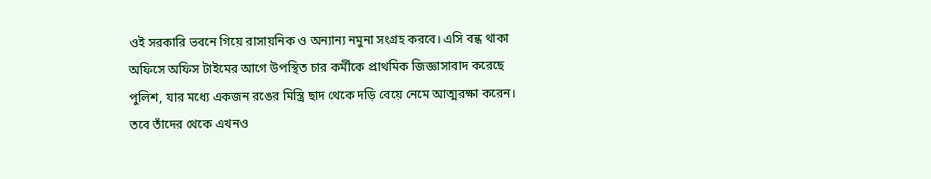ওই সরকারি ভবনে গিয়ে রাসায়নিক ও অন্যান্য নমুনা সংগ্রহ করবে। এসি বন্ধ থাকা অফিসে অফিস টাইমের আগে উপস্থিত চার কর্মীকে প্রাথমিক জিজ্ঞাসাবাদ করেছে পুলিশ, যার মধ্যে একজন রঙের মিস্ত্রি ছাদ থেকে দড়ি বেয়ে নেমে আত্মরক্ষা করেন। তবে তাঁদের থেকে এখনও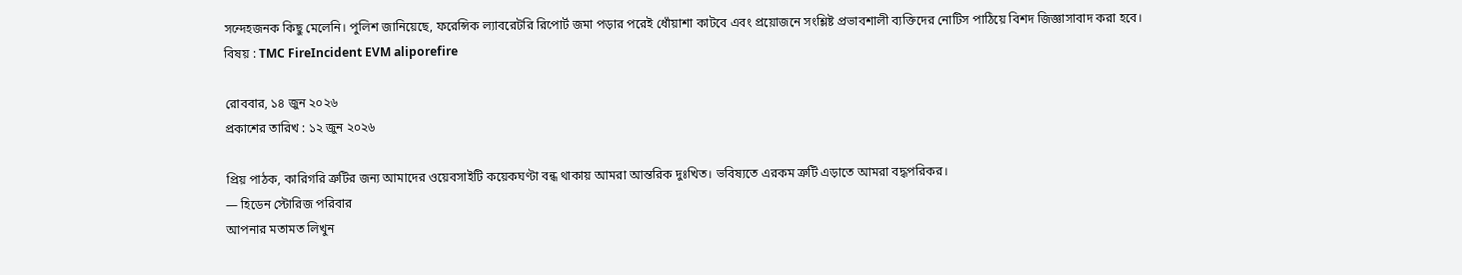সন্দেহজনক কিছু মেলেনি। পুলিশ জানিয়েছে, ফরেন্সিক ল্যাবরেটরি রিপোর্ট জমা পড়ার পরেই ধোঁয়াশা কাটবে এবং প্রয়োজনে সংশ্লিষ্ট প্রভাবশালী ব্যক্তিদের নোটিস পাঠিয়ে বিশদ জিজ্ঞাসাবাদ করা হবে।
বিষয় : TMC FireIncident EVM aliporefire

রোববার, ১৪ জুন ২০২৬
প্রকাশের তারিখ : ১২ জুন ২০২৬

প্রিয় পাঠক, কারিগরি ত্রুটির জন্য আমাদের ওয়েবসাইটি কয়েকঘণ্টা বন্ধ থাকায় আমরা আন্তরিক দুঃখিত। ভবিষ্যতে এরকম ত্রুটি এড়াতে আমরা বদ্ধপরিকর।
— হিডেন স্টোরিজ পরিবার
আপনার মতামত লিখুন